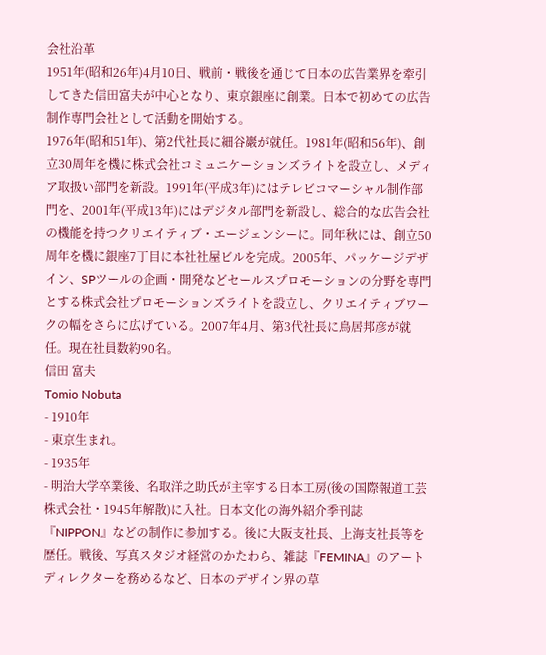会社沿革
1951年(昭和26年)4月10日、戦前・戦後を通じて日本の広告業界を牽引してきた信田富夫が中心となり、東京銀座に創業。日本で初めての広告制作専門会社として活動を開始する。
1976年(昭和51年)、第2代社長に細谷巖が就任。1981年(昭和56年)、創立30周年を機に株式会社コミュニケーションズライトを設立し、メディア取扱い部門を新設。1991年(平成3年)にはテレビコマーシャル制作部門を、2001年(平成13年)にはデジタル部門を新設し、総合的な広告会社の機能を持つクリエイティブ・エージェンシーに。同年秋には、創立50周年を機に銀座7丁目に本社社屋ビルを完成。2005年、パッケージデザイン、SPツールの企画・開発などセールスプロモーションの分野を専門とする株式会社プロモーションズライトを設立し、クリエイティブワークの幅をさらに広げている。2007年4月、第3代社長に鳥居邦彦が就任。現在社員数約90名。
信田 富夫
Tomio Nobuta
- 1910年
- 東京生まれ。
- 1935年
- 明治大学卒業後、名取洋之助氏が主宰する日本工房(後の国際報道工芸株式会社・1945年解散)に入社。日本文化の海外紹介季刊誌『NIPPON』などの制作に参加する。後に大阪支社長、上海支社長等を歴任。戦後、写真スタジオ経営のかたわら、雑誌『FEMINA』のアートディレクターを務めるなど、日本のデザイン界の草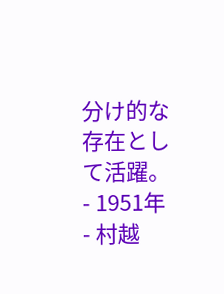分け的な存在として活躍。
- 1951年
- 村越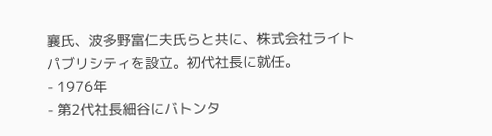襄氏、波多野富仁夫氏らと共に、株式会社ライトパブリシティを設立。初代社長に就任。
- 1976年
- 第2代社長細谷にバトンタ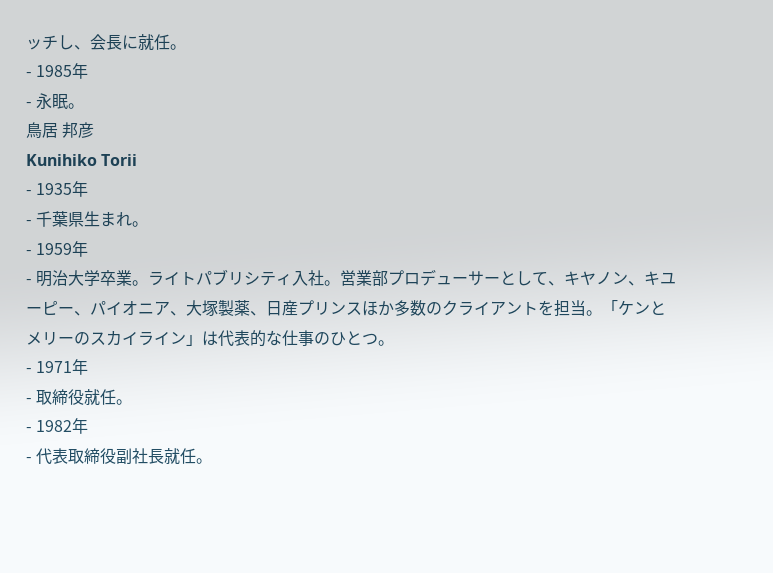ッチし、会長に就任。
- 1985年
- 永眠。
鳥居 邦彦
Kunihiko Torii
- 1935年
- 千葉県生まれ。
- 1959年
- 明治大学卒業。ライトパブリシティ入社。営業部プロデューサーとして、キヤノン、キユーピー、パイオニア、大塚製薬、日産プリンスほか多数のクライアントを担当。「ケンとメリーのスカイライン」は代表的な仕事のひとつ。
- 1971年
- 取締役就任。
- 1982年
- 代表取締役副社長就任。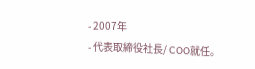- 2007年
- 代表取締役社長/ COO就任。